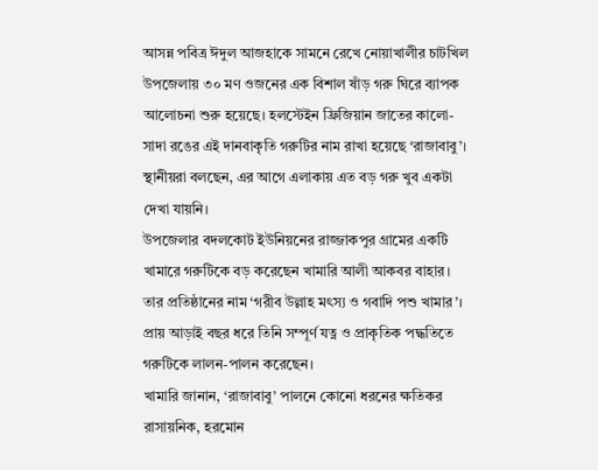আসন্ন পবিত্র ঈদুল আজহাকে সামনে রেখে নোয়াখালীর চাটখিল উপজেলায় ৩০ মণ ওজনের এক বিশাল ষাঁড় গরু ঘিরে ব্যাপক আলোচনা শুরু হয়েছে। হলস্টেইন ফ্রিজিয়ান জাতের কালো-সাদা রঙের এই দানবাকৃতি গরুটির নাম রাখা হয়েছে ‘রাজাবাবু’। স্থানীয়রা বলছেন, এর আগে এলাকায় এত বড় গরু খুব একটা দেখা যায়নি।
উপজেলার বদলকোট ইউনিয়নের রাজ্জাকপুর গ্রামের একটি খামারে গরুটিকে বড় করেছেন খামারি আলী আকবর বাহার। তার প্রতিষ্ঠানের নাম ‘গরীব উল্লাহ মৎস্য ও গবাদি পশু খামার’। প্রায় আড়াই বছর ধরে তিনি সম্পূর্ণ যত্ন ও প্রাকৃতিক পদ্ধতিতে গরুটিকে লালন-পালন করেছেন।
খামারি জানান, ‘রাজাবাবু’ পালনে কোনো ধরনের ক্ষতিকর রাসায়নিক, হরমোন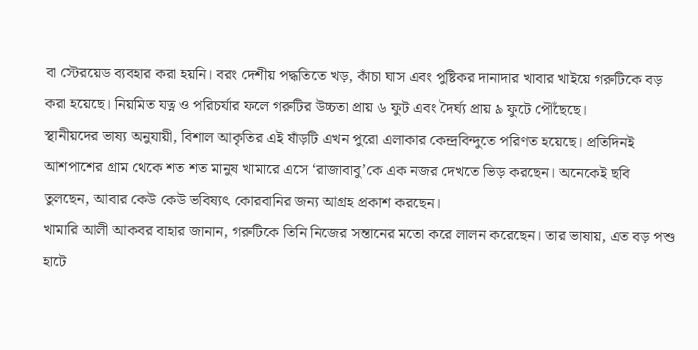বা স্টেরয়েড ব্যবহার করা হয়নি। বরং দেশীয় পদ্ধতিতে খড়, কাঁচা ঘাস এবং পুষ্টিকর দানাদার খাবার খাইয়ে গরুটিকে বড় করা হয়েছে। নিয়মিত যত্ন ও পরিচর্যার ফলে গরুটির উচ্চতা প্রায় ৬ ফুট এবং দৈর্ঘ্য প্রায় ৯ ফুটে পৌঁছেছে।
স্থানীয়দের ভাষ্য অনুযায়ী, বিশাল আকৃতির এই ষাঁড়টি এখন পুরো এলাকার কেন্দ্রবিন্দুতে পরিণত হয়েছে। প্রতিদিনই আশপাশের গ্রাম থেকে শত শত মানুষ খামারে এসে ‘রাজাবাবু’কে এক নজর দেখতে ভিড় করছেন। অনেকেই ছবি তুলছেন, আবার কেউ কেউ ভবিষ্যৎ কোরবানির জন্য আগ্রহ প্রকাশ করছেন।
খামারি আলী আকবর বাহার জানান, গরুটিকে তিনি নিজের সন্তানের মতো করে লালন করেছেন। তার ভাষায়, এত বড় পশু হাটে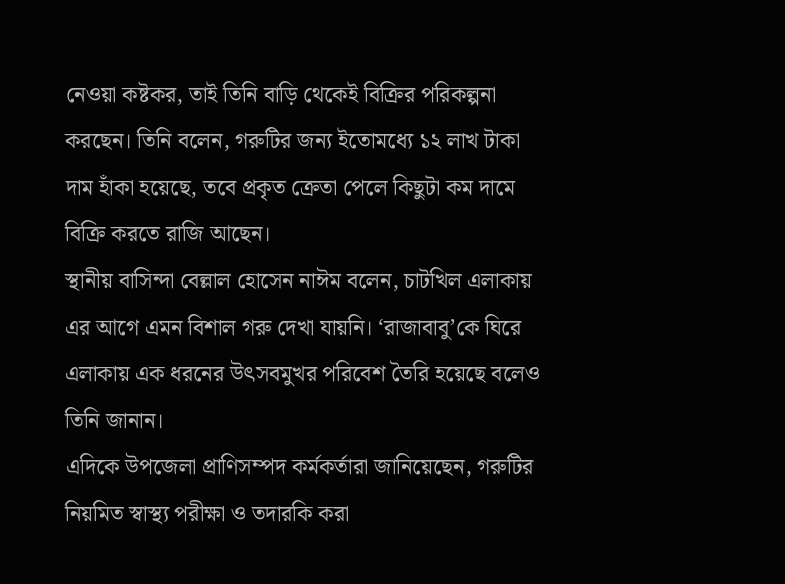নেওয়া কষ্টকর, তাই তিনি বাড়ি থেকেই বিক্রির পরিকল্পনা করছেন। তিনি বলেন, গরুটির জন্য ইতোমধ্যে ১২ লাখ টাকা দাম হাঁকা হয়েছে, তবে প্রকৃত ক্রেতা পেলে কিছুটা কম দামে বিক্রি করতে রাজি আছেন।
স্থানীয় বাসিন্দা বেল্লাল হোসেন নাঈম বলেন, চাটখিল এলাকায় এর আগে এমন বিশাল গরু দেখা যায়নি। ‘রাজাবাবু’কে ঘিরে এলাকায় এক ধরনের উৎসবমুখর পরিবেশ তৈরি হয়েছে বলেও তিনি জানান।
এদিকে উপজেলা প্রাণিসম্পদ কর্মকর্তারা জানিয়েছেন, গরুটির নিয়মিত স্বাস্থ্য পরীক্ষা ও তদারকি করা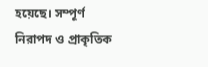হয়েছে। সম্পূর্ণ নিরাপদ ও প্রাকৃতিক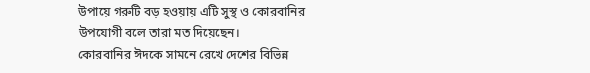উপায়ে গরুটি বড় হওয়ায় এটি সুস্থ ও কোরবানির উপযোগী বলে তারা মত দিয়েছেন।
কোরবানির ঈদকে সামনে রেখে দেশের বিভিন্ন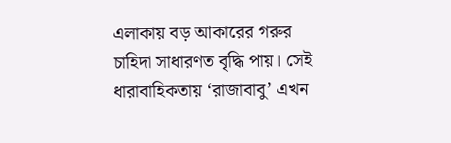এলাকায় বড় আকারের গরুর চাহিদা সাধারণত বৃদ্ধি পায়। সেই ধারাবাহিকতায় ‘রাজাবাবু’ এখন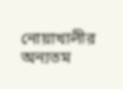নোয়াখালীর অন্যতম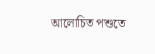আলোচিত পশুতে